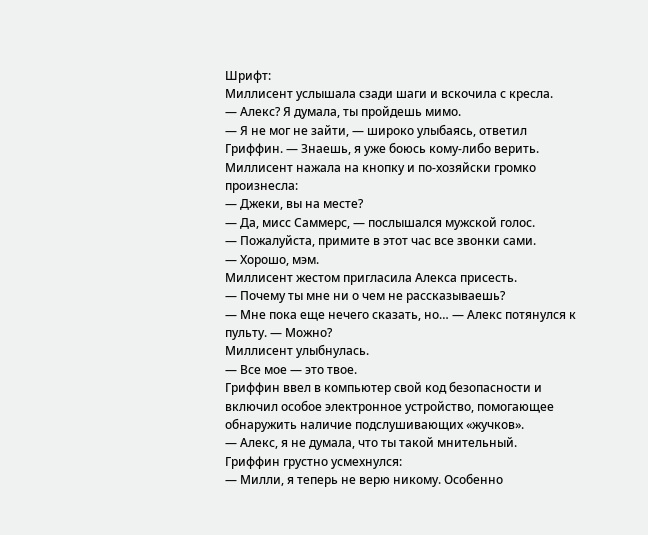Шрифт:
Миллисент услышала сзади шаги и вскочила с кресла.
— Алекс? Я думала, ты пройдешь мимо.
— Я не мог не зайти, — широко улыбаясь, ответил Гриффин. — Знаешь, я уже боюсь кому-либо верить.
Миллисент нажала на кнопку и по-хозяйски громко произнесла:
— Джеки, вы на месте?
— Да, мисс Саммерс, — послышался мужской голос.
— Пожалуйста, примите в этот час все звонки сами.
— Хорошо, мэм.
Миллисент жестом пригласила Алекса присесть.
— Почему ты мне ни о чем не рассказываешь?
— Мне пока еще нечего сказать, но… — Алекс потянулся к пульту. — Можно?
Миллисент улыбнулась.
— Все мое — это твое.
Гриффин ввел в компьютер свой код безопасности и включил особое электронное устройство, помогающее обнаружить наличие подслушивающих «жучков».
— Алекс, я не думала, что ты такой мнительный.
Гриффин грустно усмехнулся:
— Милли, я теперь не верю никому. Особенно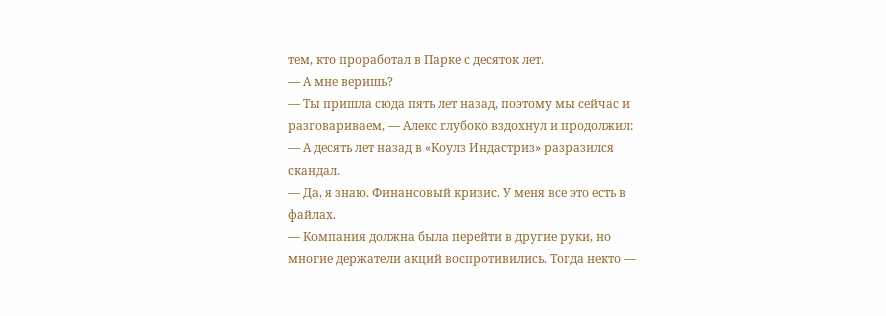тем, кто проработал в Парке с десяток лет.
— А мне веришь?
— Ты пришла сюда пять лет назад, поэтому мы сейчас и разговариваем, — Алекс глубоко вздохнул и продолжил: — А десять лет назад в «Коулз Индастриз» разразился скандал.
— Да, я знаю. Финансовый кризис. У меня все это есть в файлах.
— Компания должна была перейти в другие руки, но многие держатели акций воспротивились. Тогда некто —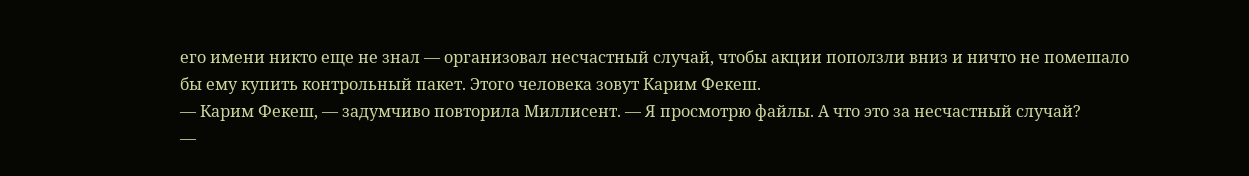его имени никто еще не знал — организовал несчастный случай, чтобы акции поползли вниз и ничто не помешало бы ему купить контрольный пакет. Этого человека зовут Карим Фекеш.
— Карим Фекеш, — задумчиво повторила Миллисент. — Я просмотрю файлы. А что это за несчастный случай?
—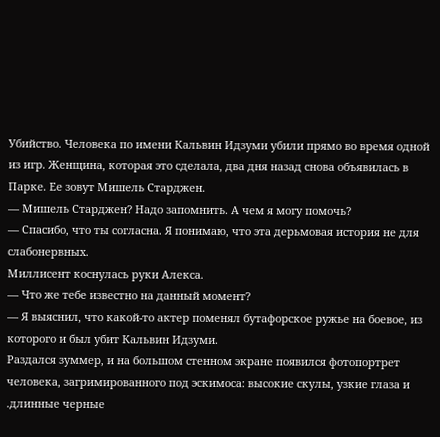Убийство. Человека по имени Кальвин Идзуми убили прямо во время одной из игр. Женщина, которая это сделала, два дня назад снова объявилась в Парке. Ее зовут Мишель Старджен.
— Мишель Старджен? Надо запомнить. А чем я могу помочь?
— Спасибо, что ты согласна. Я понимаю, что эта дерьмовая история не для слабонервных.
Миллисент коснулась руки Алекса.
— Что же тебе известно на данный момент?
— Я выяснил, что какой-то актер поменял бутафорское ружье на боевое, из которого и был убит Кальвин Идзуми.
Раздался зуммер, и на большом стенном экране появился фотопортрет человека, загримированного под эскимоса: высокие скулы, узкие глаза и .длинные черные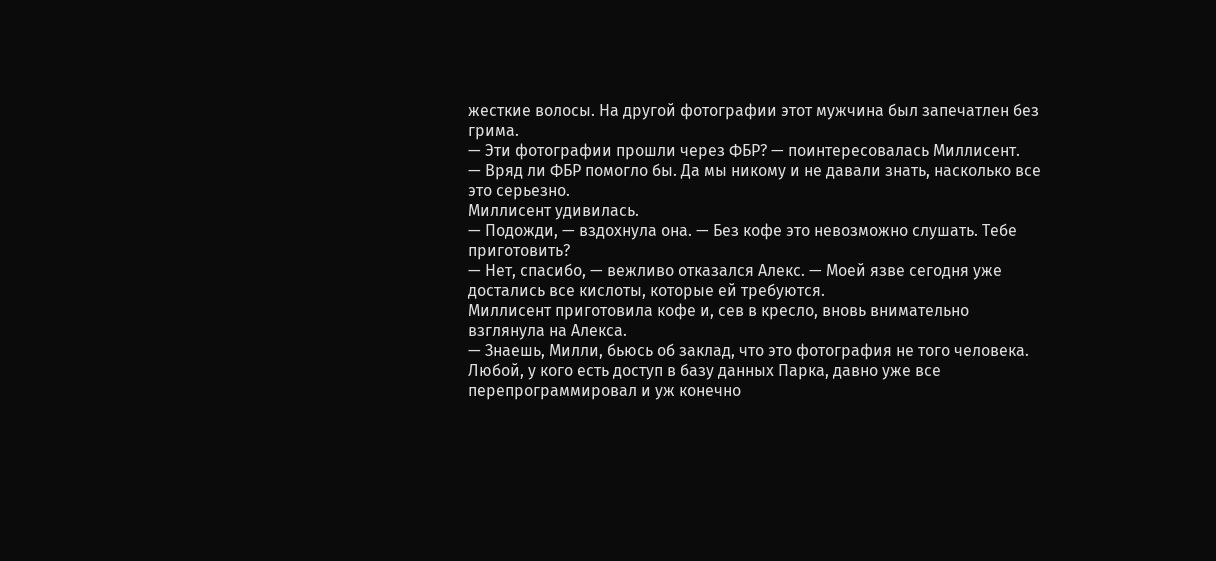жесткие волосы. На другой фотографии этот мужчина был запечатлен без грима.
— Эти фотографии прошли через ФБР? — поинтересовалась Миллисент.
— Вряд ли ФБР помогло бы. Да мы никому и не давали знать, насколько все это серьезно.
Миллисент удивилась.
— Подожди, — вздохнула она. — Без кофе это невозможно слушать. Тебе приготовить?
— Нет, спасибо, — вежливо отказался Алекс. — Моей язве сегодня уже достались все кислоты, которые ей требуются.
Миллисент приготовила кофе и, сев в кресло, вновь внимательно взглянула на Алекса.
— Знаешь, Милли, бьюсь об заклад, что это фотография не того человека. Любой, у кого есть доступ в базу данных Парка, давно уже все перепрограммировал и уж конечно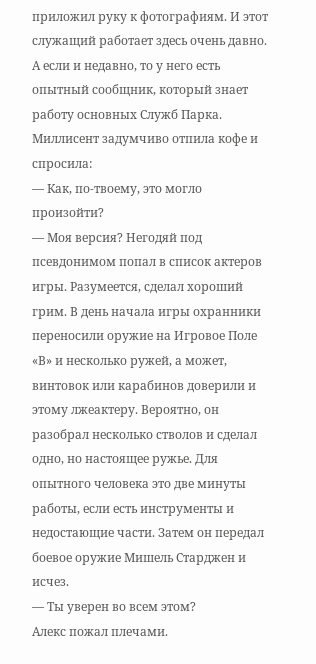приложил руку к фотографиям. И этот служащий работает здесь очень давно. А если и недавно, то у него есть опытный сообщник, который знает работу основных Служб Парка.
Миллисент задумчиво отпила кофе и спросила:
— Как, по-твоему, это могло произойти?
— Моя версия? Негодяй под псевдонимом попал в список актеров игры. Разумеется, сделал хороший грим. В день начала игры охранники переносили оружие на Игровое Поле «В» и несколько ружей, а может, винтовок или карабинов доверили и этому лжеактеру. Вероятно, он разобрал несколько стволов и сделал одно, но настоящее ружье. Для опытного человека это две минуты работы, если есть инструменты и недостающие части. Затем он передал боевое оружие Мишель Старджен и исчез.
— Ты уверен во всем этом?
Алекс пожал плечами.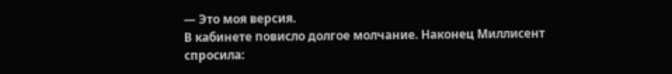— Это моя версия.
В кабинете повисло долгое молчание. Наконец Миллисент спросила: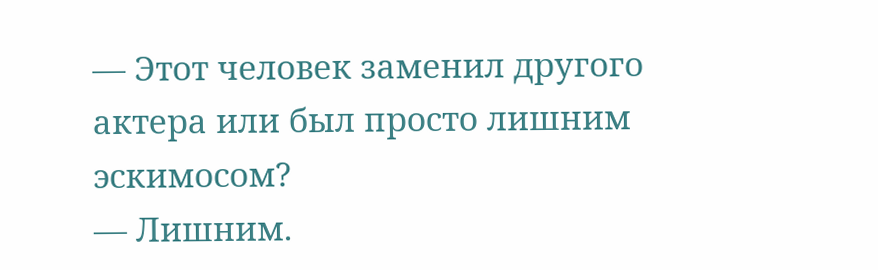— Этот человек заменил другого актера или был просто лишним эскимосом?
— Лишним.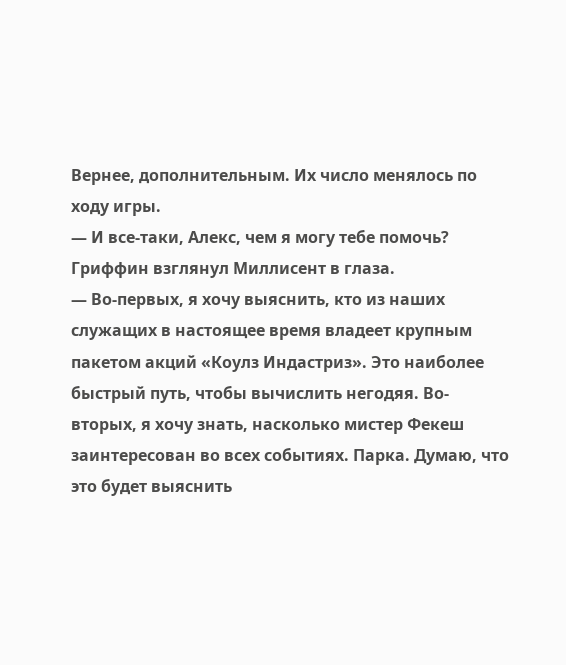Вернее, дополнительным. Их число менялось по ходу игры.
— И все-таки, Алекс, чем я могу тебе помочь?
Гриффин взглянул Миллисент в глаза.
— Во-первых, я хочу выяснить, кто из наших служащих в настоящее время владеет крупным пакетом акций «Коулз Индастриз». Это наиболее быстрый путь, чтобы вычислить негодяя. Во-вторых, я хочу знать, насколько мистер Фекеш заинтересован во всех событиях. Парка. Думаю, что это будет выяснить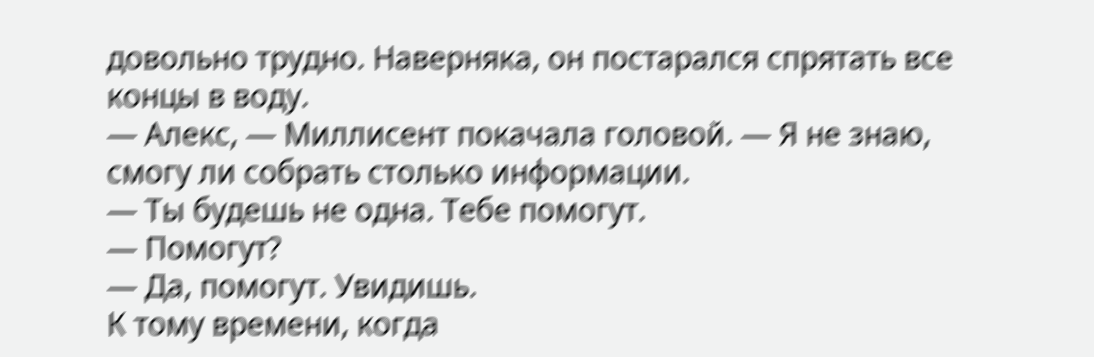довольно трудно. Наверняка, он постарался спрятать все концы в воду.
— Алекс, — Миллисент покачала головой. — Я не знаю, смогу ли собрать столько информации.
— Ты будешь не одна. Тебе помогут.
— Помогут?
— Да, помогут. Увидишь.
К тому времени, когда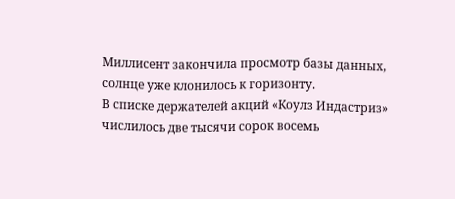Миллисент закончила просмотр базы данных, солнце уже клонилось к горизонту.
В списке держателей акций «Коулз Индастриз» числилось две тысячи сорок восемь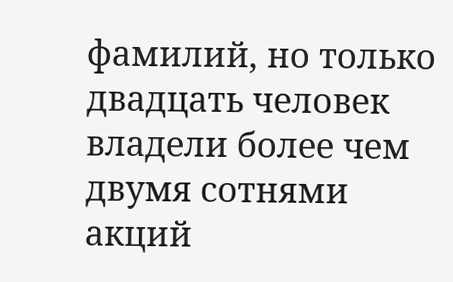фамилий, но только двадцать человек владели более чем двумя сотнями акций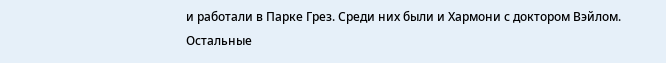и работали в Парке Грез. Среди них были и Хармони с доктором Вэйлом. Остальные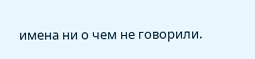имена ни о чем не говорили.